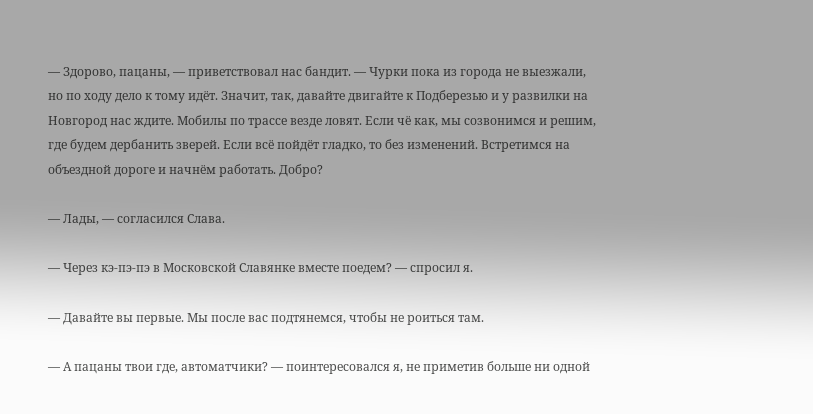— Здорово, пацаны, — приветствовал нас бандит. — Чурки пока из города не выезжали, но по ходу дело к тому идёт. Значит, так, давайте двигайте к Подберезью и у развилки на Новгород нас ждите. Мобилы по трассе везде ловят. Если чё как, мы созвонимся и решим, где будем дербанить зверей. Если всё пойдёт гладко, то без изменений. Встретимся на объездной дороге и начнём работать. Добро?

— Лады, — согласился Слава.

— Через кэ-пэ-пэ в Московской Славянке вместе поедем? — спросил я.

— Давайте вы первые. Мы после вас подтянемся, чтобы не роиться там.

— А пацаны твои где, автоматчики? — поинтересовался я, не приметив больше ни одной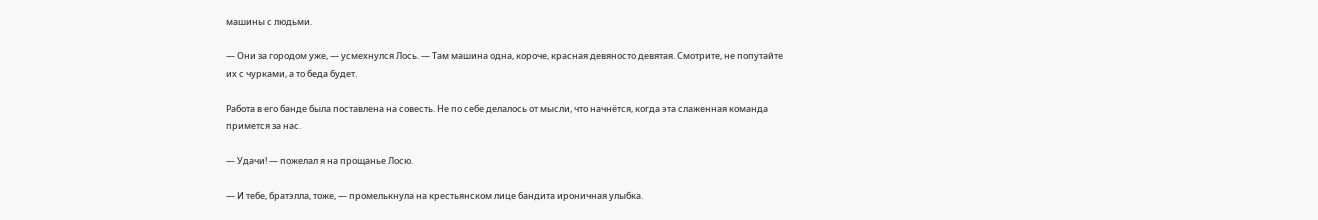машины с людьми.

— Они за городом уже, — усмехнулся Лось. — Там машина одна, короче, красная девяносто девятая. Смотрите, не попутайте их с чурками, а то беда будет.

Работа в его банде была поставлена на совесть. Не по себе делалось от мысли, что начнётся, когда эта слаженная команда примется за нас.

— Удачи! — пожелал я на прощанье Лосю.

— И тебе, братэлла, тоже, — промелькнула на крестьянском лице бандита ироничная улыбка.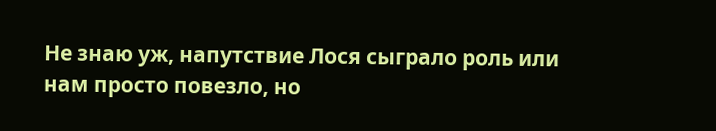Не знаю уж, напутствие Лося сыграло роль или нам просто повезло, но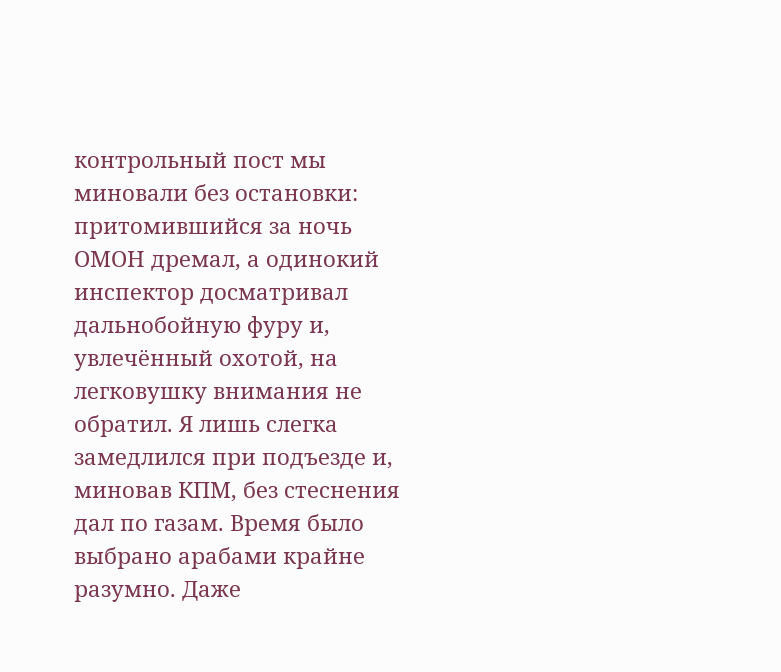контрольный пост мы миновали без остановки: притомившийся за ночь ОМОН дремал, а одинокий инспектор досматривал дальнобойную фуру и, увлечённый охотой, на легковушку внимания не обратил. Я лишь слегка замедлился при подъезде и, миновав КПМ, без стеснения дал по газам. Время было выбрано арабами крайне разумно. Даже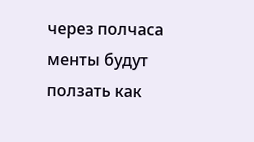через полчаса менты будут ползать как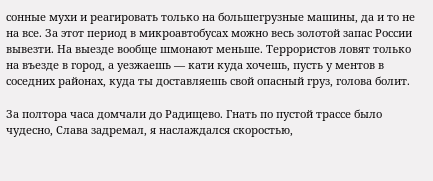сонные мухи и реагировать только на большегрузные машины, да и то не на все. За этот период в микроавтобусах можно весь золотой запас России вывезти. На выезде вообще шмонают меньше. Террористов ловят только на въезде в город, а уезжаешь — кати куда хочешь, пусть у ментов в соседних районах, куда ты доставляешь свой опасный груз, голова болит.

За полтора часа домчали до Радищево. Гнать по пустой трассе было чудесно, Слава задремал, я наслаждался скоростью,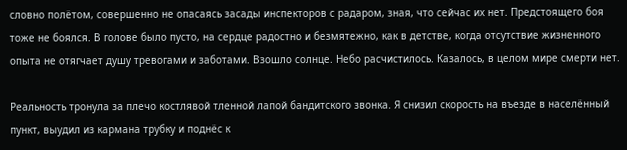словно полётом, совершенно не опасаясь засады инспекторов с радаром, зная, что сейчас их нет. Предстоящего боя тоже не боялся. В голове было пусто, на сердце радостно и безмятежно, как в детстве, когда отсутствие жизненного опыта не отягчает душу тревогами и заботами. Взошло солнце. Небо расчистилось. Казалось, в целом мире смерти нет.

Реальность тронула за плечо костлявой тленной лапой бандитского звонка. Я снизил скорость на въезде в населённый пункт, выудил из кармана трубку и поднёс к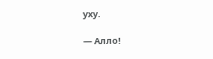уху.

— Алло!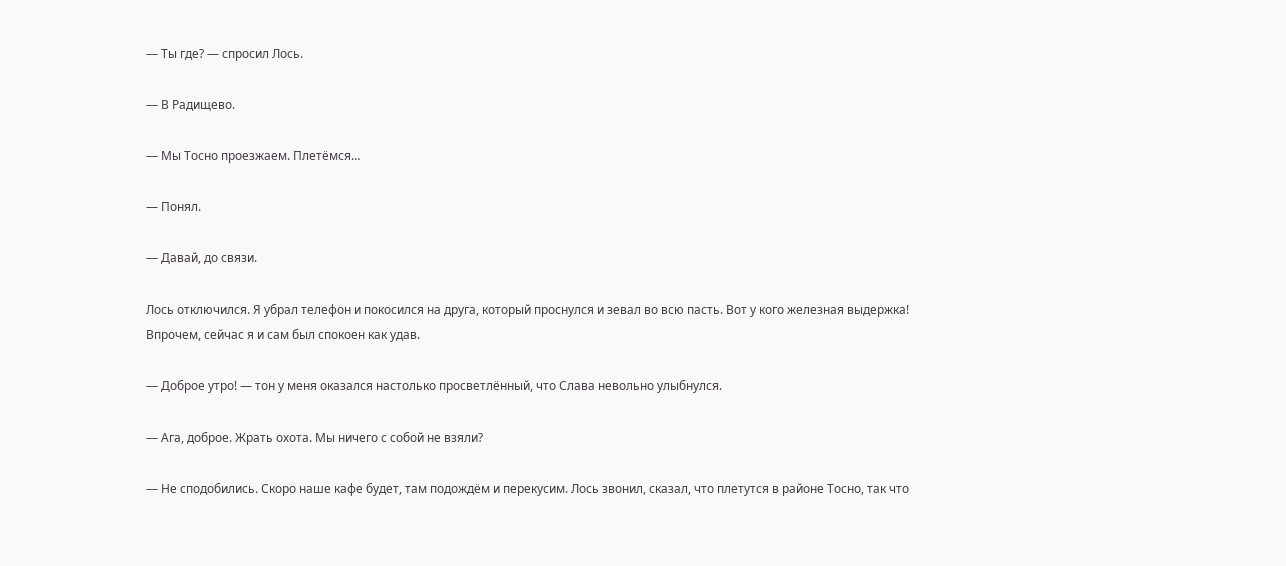— Ты где? — спросил Лось.

— В Радищево.

— Мы Тосно проезжаем. Плетёмся…

— Понял.

— Давай, до связи.

Лось отключился. Я убрал телефон и покосился на друга, который проснулся и зевал во всю пасть. Вот у кого железная выдержка! Впрочем, сейчас я и сам был спокоен как удав.

— Доброе утро! — тон у меня оказался настолько просветлённый, что Слава невольно улыбнулся.

— Ага, доброе. Жрать охота. Мы ничего с собой не взяли?

— Не сподобились. Скоро наше кафе будет, там подождём и перекусим. Лось звонил, сказал, что плетутся в районе Тосно, так что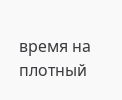время на плотный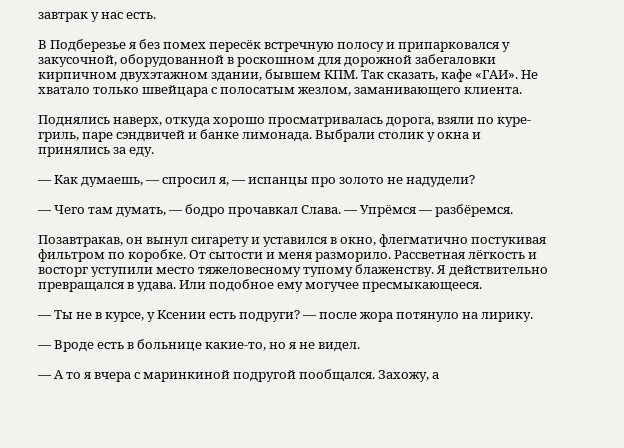завтрак у нас есть.

В Подберезье я без помех пересёк встречную полосу и припарковался у закусочной, оборудованной в роскошном для дорожной забегаловки кирпичном двухэтажном здании, бывшем КПМ. Так сказать, кафе «ГАИ». Не хватало только швейцара с полосатым жезлом, заманивающего клиента.

Поднялись наверх, откуда хорошо просматривалась дорога, взяли по куре-гриль, паре сэндвичей и банке лимонада. Выбрали столик у окна и принялись за еду.

— Как думаешь, — спросил я, — испанцы про золото не надудели?

— Чего там думать, — бодро прочавкал Слава. — Упрёмся — разбёремся.

Позавтракав, он вынул сигарету и уставился в окно, флегматично постукивая фильтром по коробке. От сытости и меня разморило. Рассветная лёгкость и восторг уступили место тяжеловесному тупому блаженству. Я действительно превращался в удава. Или подобное ему могучее пресмыкающееся.

— Ты не в курсе, у Ксении есть подруги? — после жора потянуло на лирику.

— Вроде есть в больнице какие-то, но я не видел.

— А то я вчера с маринкиной подругой пообщался. Захожу, а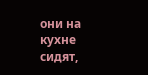они на кухне сидят,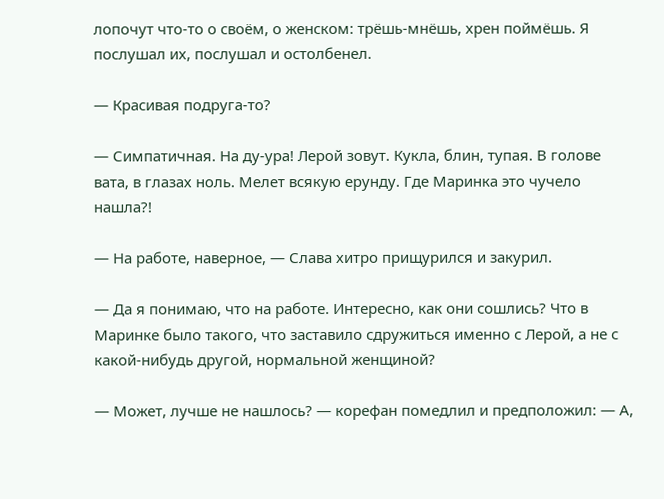лопочут что-то о своём, о женском: трёшь-мнёшь, хрен поймёшь. Я послушал их, послушал и остолбенел.

— Красивая подруга-то?

— Симпатичная. На ду-ура! Лерой зовут. Кукла, блин, тупая. В голове вата, в глазах ноль. Мелет всякую ерунду. Где Маринка это чучело нашла?!

— На работе, наверное, — Слава хитро прищурился и закурил.

— Да я понимаю, что на работе. Интересно, как они сошлись? Что в Маринке было такого, что заставило сдружиться именно с Лерой, а не с какой-нибудь другой, нормальной женщиной?

— Может, лучше не нашлось? — корефан помедлил и предположил: — А,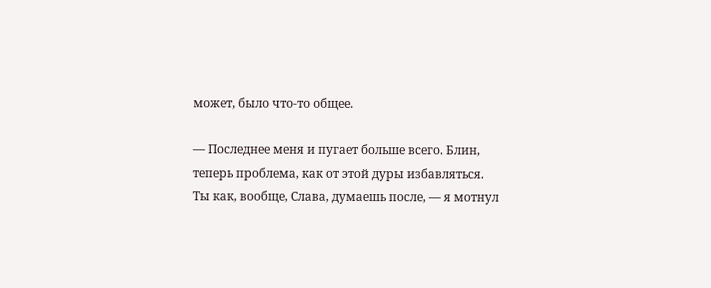может, было что-то общее.

— Последнее меня и пугает больше всего. Блин, теперь проблема, как от этой дуры избавляться. Ты как, вообще, Слава, думаешь после, — я мотнул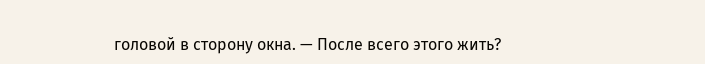головой в сторону окна. — После всего этого жить?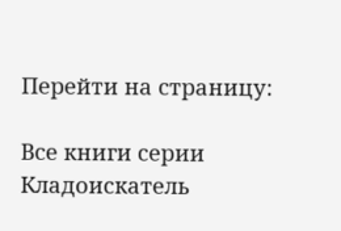Перейти на страницу:

Все книги серии Кладоискатель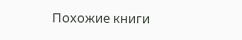Похожие книги